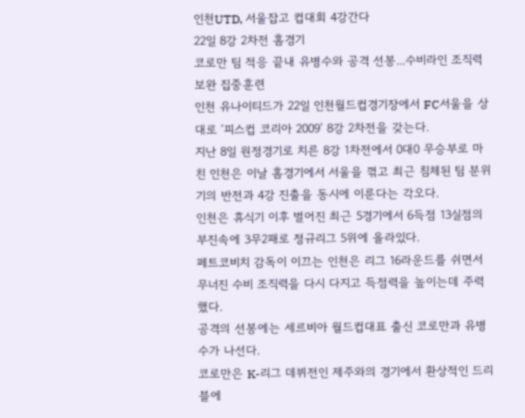인천UTD, 서울잡고 컵대회 4강간다
22일 8강 2차전 홈경기
코로만 팀 적응 끝내 유병수와 공격 선봉...수비라인 조직력 보완 집중훈련
인천 유나이티드가 22일 인천월드컵경기장에서 FC서울을 상대로 ‘피스컵 코리아 2009’ 8강 2차전을 갖는다.
지난 8일 원정경기로 치른 8강 1차전에서 0대0 무승부로 마친 인천은 이날 홈경기에서 서울을 꺾고 최근 침체된 팀 분위기의 반전과 4강 진출을 동시에 이룬다는 각오다.
인천은 휴식기 이후 벌어진 최근 5경기에서 6득점 13실점의 부진속에 3무2패로 정규리그 5위에 올라있다.
페트코비치 감독이 이끄는 인천은 리그 16라운드를 쉬면서 무너진 수비 조직력을 다시 다지고 득점력을 높이는데 주력했다.
공격의 선봉에는 세르비아 월드컵대표 출신 코로만과 유병수가 나선다.
코로만은 K-리그 데뷔전인 제주와의 경기에서 환상적인 드리블에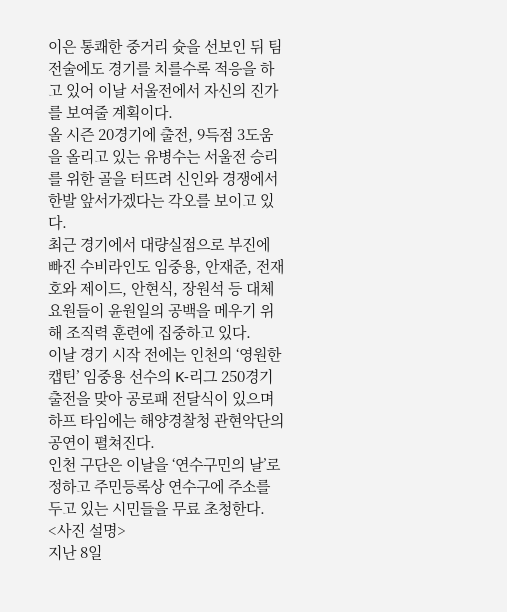이은 통쾌한 중거리 슛을 선보인 뒤 팀 전술에도 경기를 치를수록 적응을 하고 있어 이날 서울전에서 자신의 진가를 보여줄 계획이다.
올 시즌 20경기에 출전, 9득점 3도움을 올리고 있는 유병수는 서울전 승리를 위한 골을 터뜨려 신인와 경쟁에서 한발 앞서가겠다는 각오를 보이고 있다.
최근 경기에서 대량실점으로 부진에 빠진 수비라인도 임중용, 안재준, 전재호와 제이드, 안현식, 장원석 등 대체요원들이 윤원일의 공백을 메우기 위해 조직력 훈련에 집중하고 있다.
이날 경기 시작 전에는 인천의 ‘영원한 캡틴’ 임중용 선수의 K-리그 250경기 출전을 맞아 공로패 전달식이 있으며 하프 타임에는 해양경찰청 관현악단의 공연이 펼쳐진다.
인천 구단은 이날을 ‘연수구민의 날’로 정하고 주민등록상 연수구에 주소를 두고 있는 시민들을 무료 초청한다.
<사진 설명>
지난 8일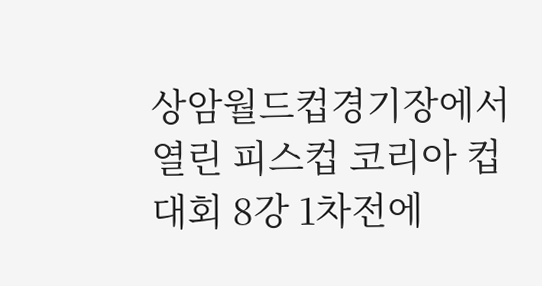상암월드컵경기장에서 열린 피스컵 코리아 컵대회 8강 1차전에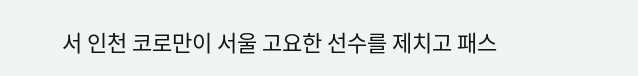서 인천 코로만이 서울 고요한 선수를 제치고 패스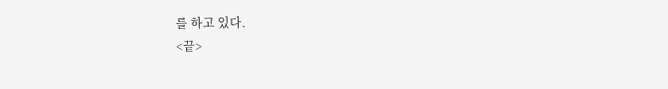를 하고 있다.
<끝>